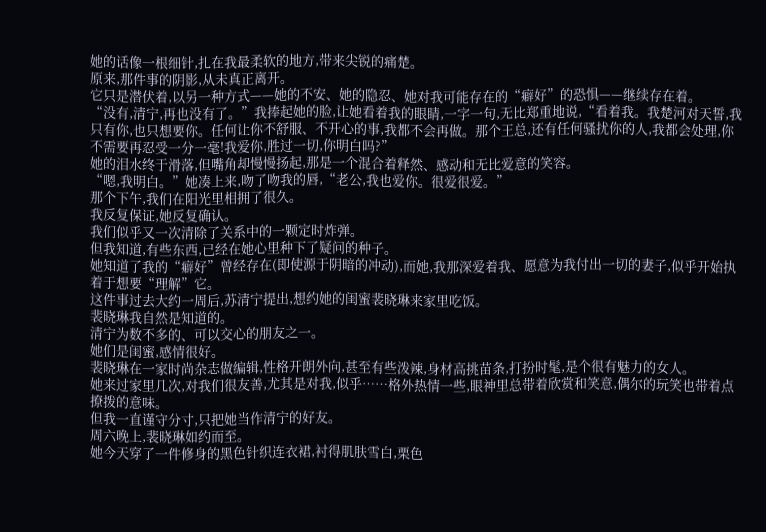她的话像一根细针,扎在我最柔软的地方,带来尖锐的痛楚。
原来,那件事的阴影,从未真正离开。
它只是潜伏着,以另一种方式——她的不安、她的隐忍、她对我可能存在的“癖好”的恐惧——继续存在着。
“没有,清宁,再也没有了。”我捧起她的脸,让她看着我的眼睛,一字一句,无比郑重地说,“看着我。我楚河对天誓,我只有你,也只想要你。任何让你不舒服、不开心的事,我都不会再做。那个王总,还有任何骚扰你的人,我都会处理,你不需要再忍受一分一毫!我爱你,胜过一切,你明白吗?”
她的泪水终于滑落,但嘴角却慢慢扬起,那是一个混合着释然、感动和无比爱意的笑容。
“嗯,我明白。”她凑上来,吻了吻我的唇,“老公,我也爱你。很爱很爱。”
那个下午,我们在阳光里相拥了很久。
我反复保证,她反复确认。
我们似乎又一次清除了关系中的一颗定时炸弹。
但我知道,有些东西,已经在她心里种下了疑问的种子。
她知道了我的“癖好”曾经存在(即使源于阴暗的冲动),而她,我那深爱着我、愿意为我付出一切的妻子,似乎开始执着于想要“理解”它。
这件事过去大约一周后,苏清宁提出,想约她的闺蜜裴晓琳来家里吃饭。
裴晓琳我自然是知道的。
清宁为数不多的、可以交心的朋友之一。
她们是闺蜜,感情很好。
裴晓琳在一家时尚杂志做编辑,性格开朗外向,甚至有些泼辣,身材高挑苗条,打扮时髦,是个很有魅力的女人。
她来过家里几次,对我们很友善,尤其是对我,似乎……格外热情一些,眼神里总带着欣赏和笑意,偶尔的玩笑也带着点撩拨的意味。
但我一直谨守分寸,只把她当作清宁的好友。
周六晚上,裴晓琳如约而至。
她今天穿了一件修身的黑色针织连衣裙,衬得肌肤雪白,栗色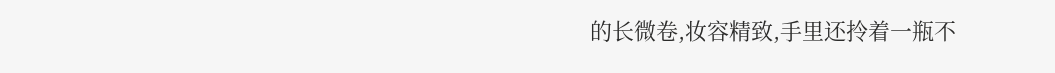的长微卷,妆容精致,手里还拎着一瓶不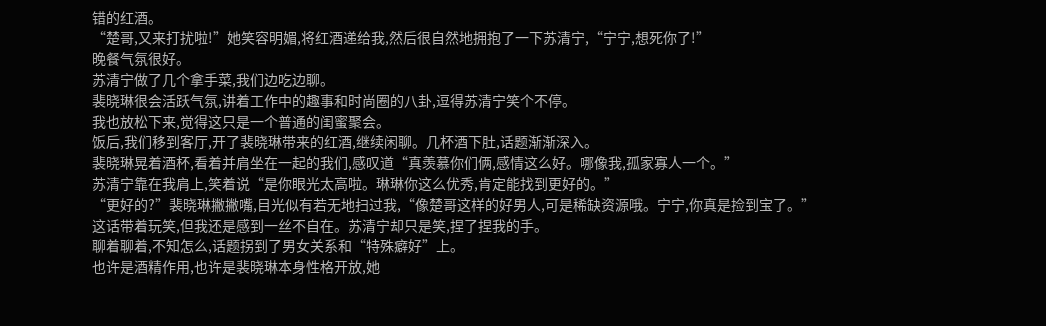错的红酒。
“楚哥,又来打扰啦!”她笑容明媚,将红酒递给我,然后很自然地拥抱了一下苏清宁,“宁宁,想死你了!”
晚餐气氛很好。
苏清宁做了几个拿手菜,我们边吃边聊。
裴晓琳很会活跃气氛,讲着工作中的趣事和时尚圈的八卦,逗得苏清宁笑个不停。
我也放松下来,觉得这只是一个普通的闺蜜聚会。
饭后,我们移到客厅,开了裴晓琳带来的红酒,继续闲聊。几杯酒下肚,话题渐渐深入。
裴晓琳晃着酒杯,看着并肩坐在一起的我们,感叹道“真羡慕你们俩,感情这么好。哪像我,孤家寡人一个。”
苏清宁靠在我肩上,笑着说“是你眼光太高啦。琳琳你这么优秀,肯定能找到更好的。”
“更好的?”裴晓琳撇撇嘴,目光似有若无地扫过我,“像楚哥这样的好男人,可是稀缺资源哦。宁宁,你真是捡到宝了。”
这话带着玩笑,但我还是感到一丝不自在。苏清宁却只是笑,捏了捏我的手。
聊着聊着,不知怎么,话题拐到了男女关系和“特殊癖好”上。
也许是酒精作用,也许是裴晓琳本身性格开放,她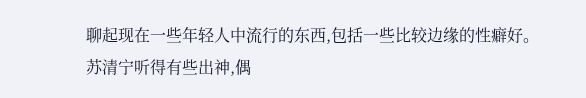聊起现在一些年轻人中流行的东西,包括一些比较边缘的性癖好。
苏清宁听得有些出神,偶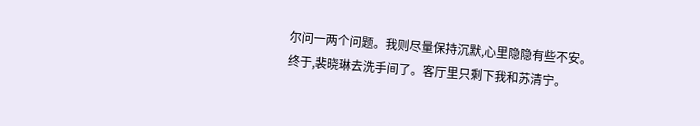尔问一两个问题。我则尽量保持沉默,心里隐隐有些不安。
终于,裴晓琳去洗手间了。客厅里只剩下我和苏清宁。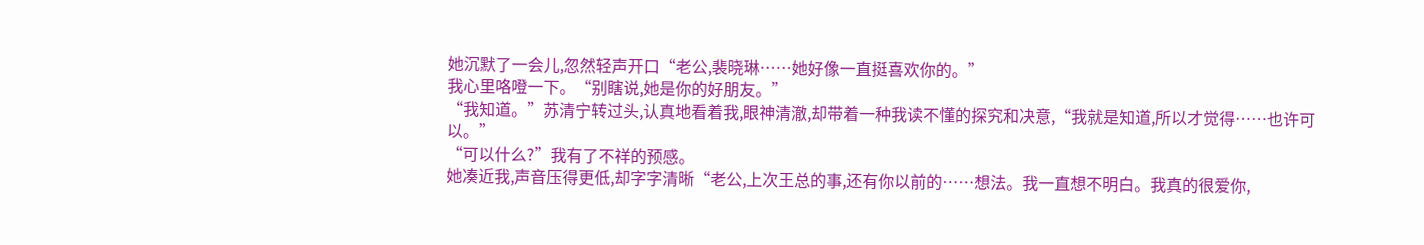她沉默了一会儿,忽然轻声开口“老公,裴晓琳……她好像一直挺喜欢你的。”
我心里咯噔一下。“别瞎说,她是你的好朋友。”
“我知道。”苏清宁转过头,认真地看着我,眼神清澈,却带着一种我读不懂的探究和决意,“我就是知道,所以才觉得……也许可以。”
“可以什么?”我有了不祥的预感。
她凑近我,声音压得更低,却字字清晰“老公,上次王总的事,还有你以前的……想法。我一直想不明白。我真的很爱你,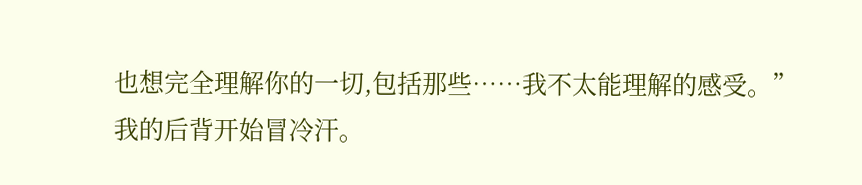也想完全理解你的一切,包括那些……我不太能理解的感受。”
我的后背开始冒冷汗。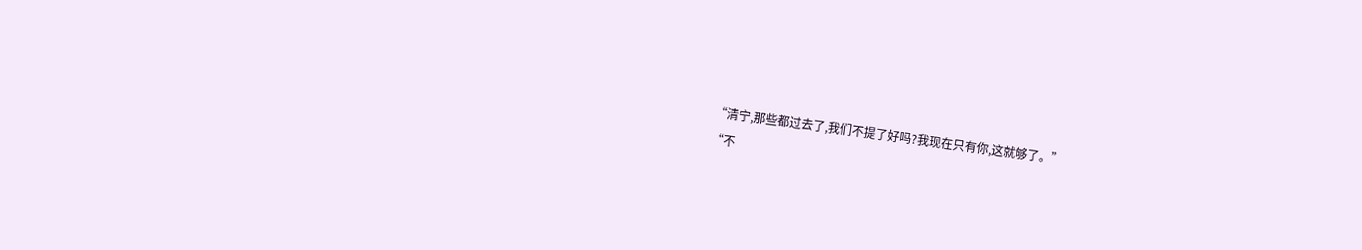“清宁,那些都过去了,我们不提了好吗?我现在只有你,这就够了。”
“不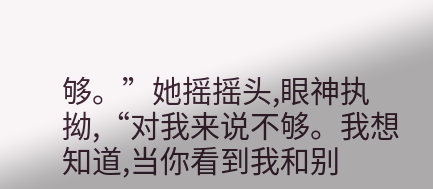够。”她摇摇头,眼神执拗,“对我来说不够。我想知道,当你看到我和别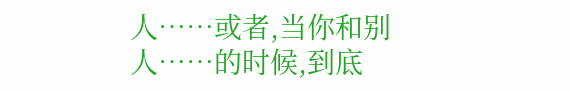人……或者,当你和别人……的时候,到底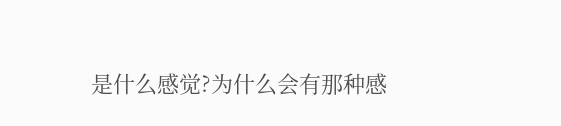是什么感觉?为什么会有那种感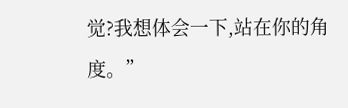觉?我想体会一下,站在你的角度。”